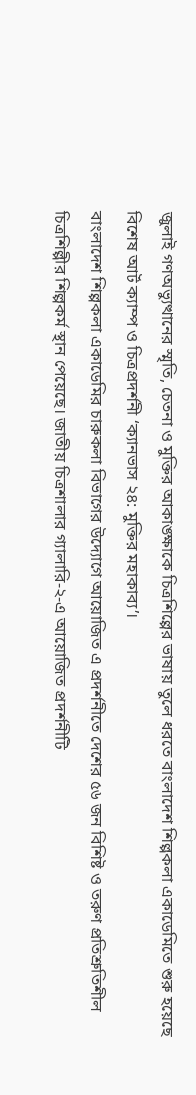জুলাই গণঅভ্যুত্থানের স্মৃতি, চেতনা ও মুক্তির আকাঙ্ক্ষাকে চিত্রশিল্পের ভাষায় তুলে ধরতে বাংলাদেশ শিল্পকলা একাডেমিতে শুরু হয়েছে বিশেষ আর্ট ক্যাম্প ও চিত্রপ্রদর্শনী ‘ক্যানভাস ২৪: মুক্তির মহাকাব্য’।
বাংলাদেশ শিল্পকলা একাডেমির চারুকলা বিভাগের উদ্যোগে আয়োজিত এ প্রদর্শনীতে দেশের ৫৬ জন বিশিষ্ট ও তরুণ প্রতিশ্রুতিশীল চিত্রশিল্পীর শিল্পকর্ম স্থান পেয়েছে। জাতীয় চিত্রশালার গ্যালারি-২-এ আয়োজিত প্রদর্শনীটি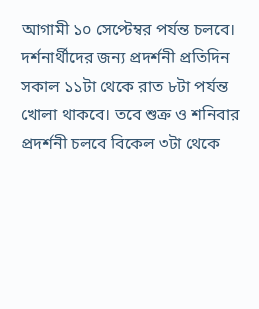আগামী ১০ সেপ্টেম্বর পর্যন্ত চলবে।
দর্শনার্থীদের জন্য প্রদর্শনী প্রতিদিন সকাল ১১টা থেকে রাত ৮টা পর্যন্ত খোলা থাকবে। তবে শুক্র ও শনিবার প্রদর্শনী চলবে বিকেল ৩টা থেকে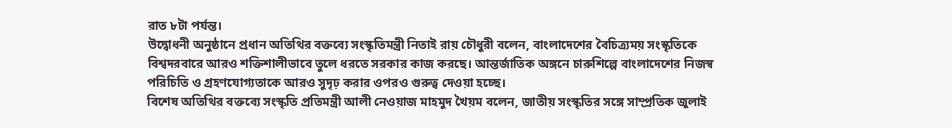রাত ৮টা পর্যন্ত।
উদ্বোধনী অনুষ্ঠানে প্রধান অতিথির বক্তব্যে সংস্কৃতিমন্ত্রী নিতাই রায় চৌধুরী বলেন, বাংলাদেশের বৈচিত্র্যময় সংস্কৃতিকে বিশ্বদরবারে আরও শক্তিশালীভাবে তুলে ধরতে সরকার কাজ করছে। আন্তর্জাতিক অঙ্গনে চারুশিল্পে বাংলাদেশের নিজস্ব পরিচিতি ও গ্রহণযোগ্যতাকে আরও সুদৃঢ় করার ওপরও গুরুত্ব দেওয়া হচ্ছে।
বিশেষ অতিথির বক্তব্যে সংস্কৃতি প্রতিমন্ত্রী আলী নেওয়াজ মাহমুদ খৈয়ম বলেন, জাতীয় সংস্কৃতির সঙ্গে সাম্প্রতিক জুলাই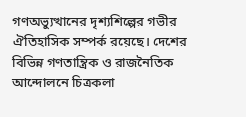গণঅভ্যুত্থানের দৃশ্যশিল্পের গভীর ঐতিহাসিক সম্পর্ক রয়েছে। দেশের বিভিন্ন গণতান্ত্রিক ও রাজনৈতিক আন্দোলনে চিত্রকলা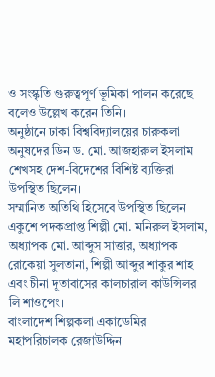ও সংস্কৃতি গুরুত্বপূর্ণ ভূমিকা পালন করেছে বলেও উল্লেখ করেন তিনি।
অনুষ্ঠানে ঢাকা বিশ্ববিদ্যালয়ের চারুকলা অনুষদের ডিন ড. মো. আজহারুল ইসলাম শেখসহ দেশ-বিদেশের বিশিষ্ট ব্যক্তিরা উপস্থিত ছিলেন।
সম্মানিত অতিথি হিসেবে উপস্থিত ছিলেন একুশে পদকপ্রাপ্ত শিল্পী মো. মনিরুল ইসলাম, অধ্যাপক মো. আব্দুস সাত্তার, অধ্যাপক রোকেয়া সুলতানা, শিল্পী আব্দুর শাকুর শাহ এবং চীনা দূতাবাসের কালচারাল কাউন্সিলর লি শাওপেং।
বাংলাদেশ শিল্পকলা একাডেমির মহাপরিচালক রেজাউদ্দিন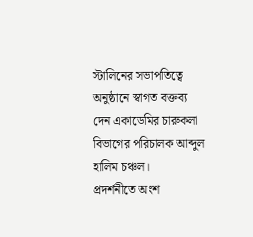স্টালিনের সভাপতিত্বে অনুষ্ঠানে স্বাগত বক্তব্য দেন একাডেমির চারুকলা বিভাগের পরিচালক আব্দুল হালিম চঞ্চল।
প্রদর্শনীতে অংশ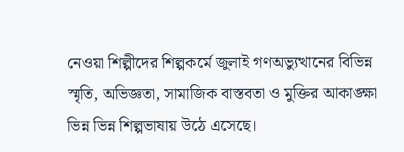নেওয়া শিল্পীদের শিল্পকর্মে জুলাই গণঅভ্যুত্থানের বিভিন্ন স্মৃতি, অভিজ্ঞতা, সামাজিক বাস্তবতা ও মুক্তির আকাঙ্ক্ষা ভিন্ন ভিন্ন শিল্পভাষায় উঠে এসেছে।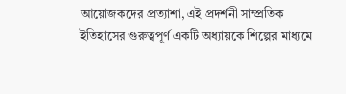আয়োজকদের প্রত্যাশা, এই প্রদর্শনী সাম্প্রতিক ইতিহাসের গুরুত্বপূর্ণ একটি অধ্যায়কে শিল্পের মাধ্যমে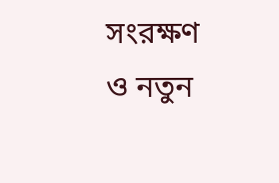সংরক্ষণ ও নতুন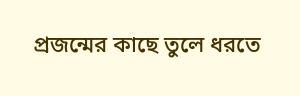প্রজন্মের কাছে তুলে ধরতে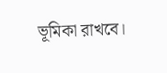ভূমিকা রাখবে।